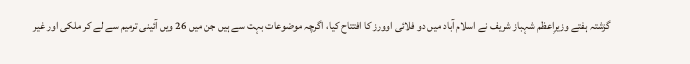گزشتہ ہفتے وزیرِاعظم شہباز شریف نے اسلام آباد میں دو فلائی اوورز کا افتتاح کیا، اگرچہ موضوعات بہت سے ہیں جن میں 26 ویں آئینی ترمیم سے لے کر ملکی اور غیر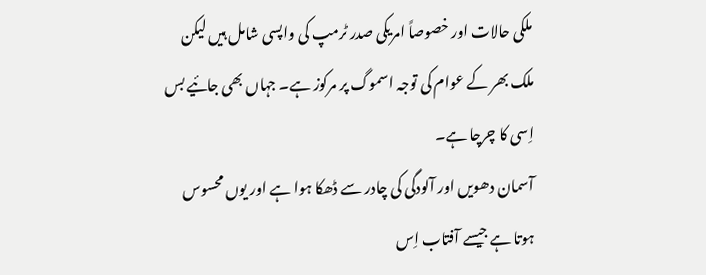ملکی حالات اور خصوصاً امریکی صدر ٹرمپ کی واپسی شامل ہیں لیکن ملک بھر کے عوام کی توجہ اسموگ پر مرکوز ہے۔ جہاں بھی جائیے بس اِسی کا چرچا ہے۔
آسمان دھویں اور آلودگی کی چادر سے ڈھکا ہوا ہے اور یوں محسوس ہوتا ہے جیسے آفتاب اِس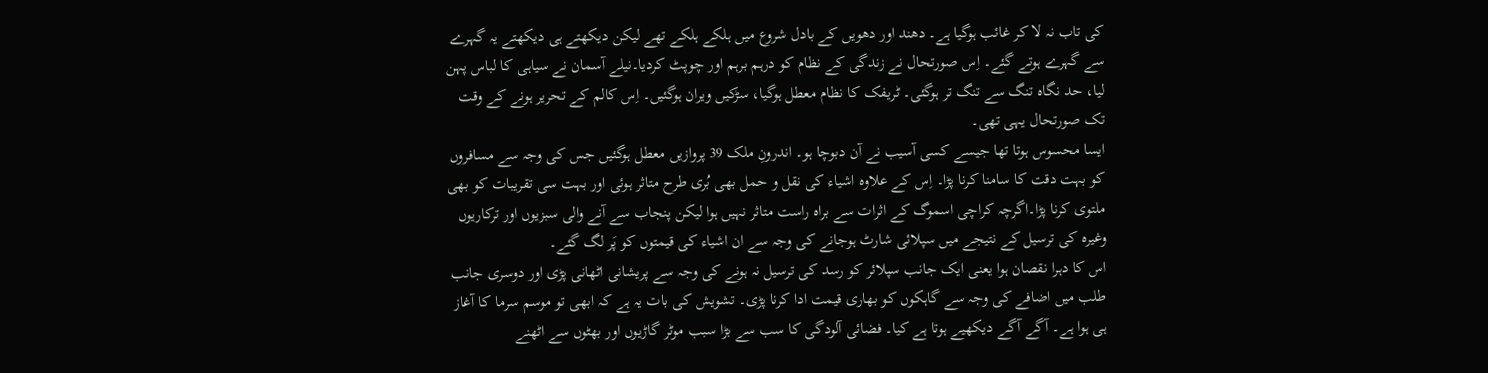کی تاب نہ لا کر غائب ہوگیا ہے۔ دھند اور دھویں کے بادل شروع میں ہلکے ہلکے تھے لیکن دیکھتے ہی دیکھتے یہ گہرے سے گہرے ہوتے گئے۔ اِس صورتحال نے زندگی کے نظام کو درہم برہم اور چوپٹ کردیا۔نیلے آسمان نے سیاہی کا لباس پہن لیا، حد نگاہ تنگ سے تنگ تر ہوگئی۔ ٹریفک کا نظام معطل ہوگیا، سڑکیں ویران ہوگئیں۔ اِس کالم کے تحریر ہونے کے وقت تک صورتحال یہی تھی۔
ایسا محسوس ہوتا تھا جیسے کسی آسیب نے آن دبوچا ہو۔ اندرونِ ملک 39 پروازیں معطل ہوگئیں جس کی وجہ سے مسافروں کو بہت دقت کا سامنا کرنا پڑا۔ اِس کے علاوہ اشیاء کی نقل و حمل بھی بُری طرح متاثر ہوئی اور بہت سی تقریبات کو بھی ملتوی کرنا پڑا۔اگرچہ کراچی اسموگ کے اثرات سے براہ راست متاثر نہیں ہوا لیکن پنجاب سے آنے والی سبزیوں اور ترکاریوں وغیرہ کی ترسیل کے نتیجے میں سپلائی شارٹ ہوجانے کی وجہ سے ان اشیاء کی قیمتوں کو پَر لگ گئے۔
اس کا دہرا نقصان ہوا یعنی ایک جانب سپلائر کو رسد کی ترسیل نہ ہونے کی وجہ سے پریشانی اٹھانی پڑی اور دوسری جانب طلب میں اضافے کی وجہ سے گاہکوں کو بھاری قیمت ادا کرنا پڑی۔ تشویش کی بات یہ ہے کہ ابھی تو موسم سرما کا آغاز ہی ہوا ہے۔ آگے آگے دیکھیے ہوتا ہے کیا۔ فضائی آلودگی کا سب سے بڑا سبب موٹر گاڑیوں اور بھٹوں سے اٹھنے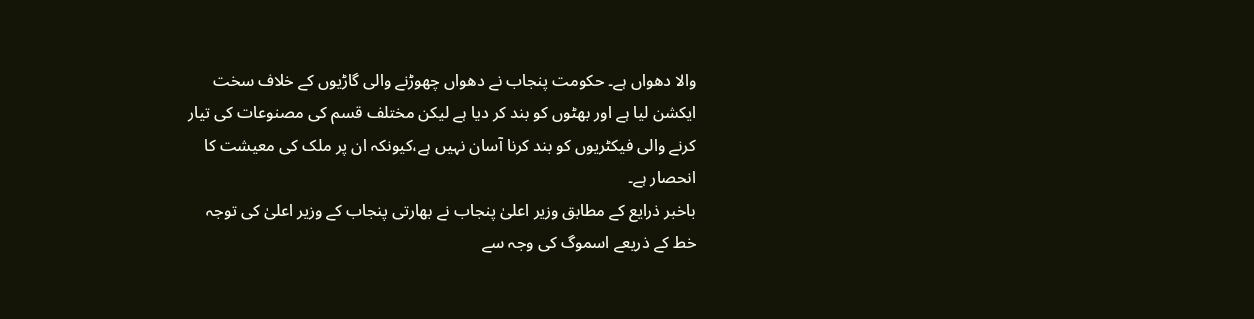والا دھواں ہے۔ حکومت پنجاب نے دھواں چھوڑنے والی گاڑیوں کے خلاف سخت ایکشن لیا ہے اور بھٹوں کو بند کر دیا ہے لیکن مختلف قسم کی مصنوعات کی تیار کرنے والی فیکٹریوں کو بند کرنا آسان نہیں ہے،کیونکہ ان پر ملک کی معیشت کا انحصار ہے۔
باخبر ذرایع کے مطابق وزیر اعلیٰ پنجاب نے بھارتی پنجاب کے وزیر اعلیٰ کی توجہ خط کے ذریعے اسموگ کی وجہ سے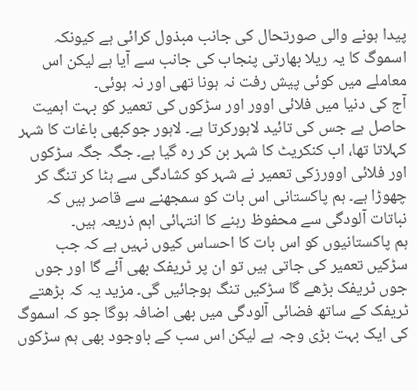پیدا ہونے والی صورتحال کی جانب مبذول کرائی ہے کیونکہ اسموگ کا یہ ریلا بھارتی پنجاب کی جانب سے آیا ہے لیکن اس معاملے میں کوئی پیش رفت نہ ہونا تھی اور نہ ہوئی۔
آج کی دنیا میں فلائی اوور اور سڑکوں کی تعمیر کو بہت اہمیت حاصل ہے جس کی تائید لاہورکرتا ہے۔ لاہور جوکبھی باغات کا شہر کہلاتا تھا، اب کنکریٹ کا شہر بن کر رہ گیا ہے۔ جگہ جگہ سڑکوں اور فلائی اوورزکی تعمیر نے شہر کو کشادگی سے ہٹا کر تنگ کر چھوڑا ہے۔ ہم پاکستانی اس بات کو سمجھنے سے قاصر ہیں کہ نباتات آلودگی سے محفوظ رہنے کا انتہائی اہم ذریعہ ہیں۔
ہم پاکستانیوں کو اس بات کا احساس کیوں نہیں ہے کہ جب سڑکیں تعمیر کی جاتی ہیں تو ان پر ٹریفک بھی آئے گا اور جوں جوں ٹریفک بڑھے گا سڑکیں تنگ ہوجائیں گی۔ مزید یہ کہ بڑھتے ٹریفک کے ساتھ فضائی آلودگی میں بھی اضافہ ہوگا جو کہ اسموگ کی ایک بہت بڑی وجہ ہے لیکن اس سب کے باوجود بھی ہم سڑکوں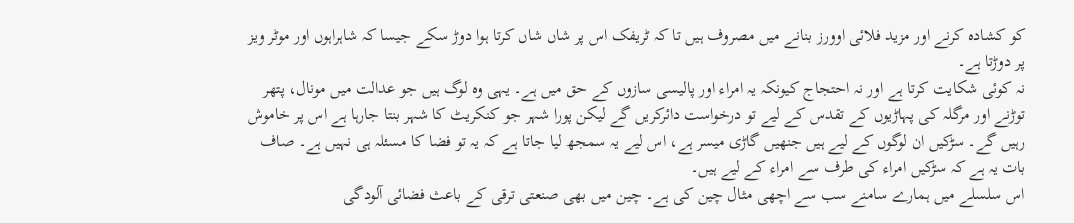کو کشادہ کرنے اور مزید فلائی اوورز بنانے میں مصروف ہیں تا کہ ٹریفک اس پر شاں شاں کرتا ہوا دوڑ سکے جیسا کہ شاہراہوں اور موٹر ویز پر دوڑتا ہے۔
نہ کوئی شکایت کرتا ہے اور نہ احتجاج کیونکہ یہ امراء اور پالیسی سازوں کے حق میں ہے۔ یہی وہ لوگ ہیں جو عدالت میں مونال، پتھر توڑنے اور مرگلہ کی پہاڑیوں کے تقدس کے لیے تو درخواست دائرکریں گے لیکن پورا شہر جو کنکریٹ کا شہر بنتا جارہا ہے اس پر خاموش رہیں گے۔ سڑکیں ان لوگوں کے لیے ہیں جنھیں گاڑی میسر ہے، اس لیے یہ سمجھ لیا جاتا ہے کہ یہ تو فضا کا مسئلہ ہی نہیں ہے۔ صاف بات یہ ہے کہ سڑکیں امراء کی طرف سے امراء کے لیے ہیں۔
اس سلسلے میں ہمارے سامنے سب سے اچھی مثال چین کی ہے۔ چین میں بھی صنعتی ترقی کے باعث فضائی آلودگی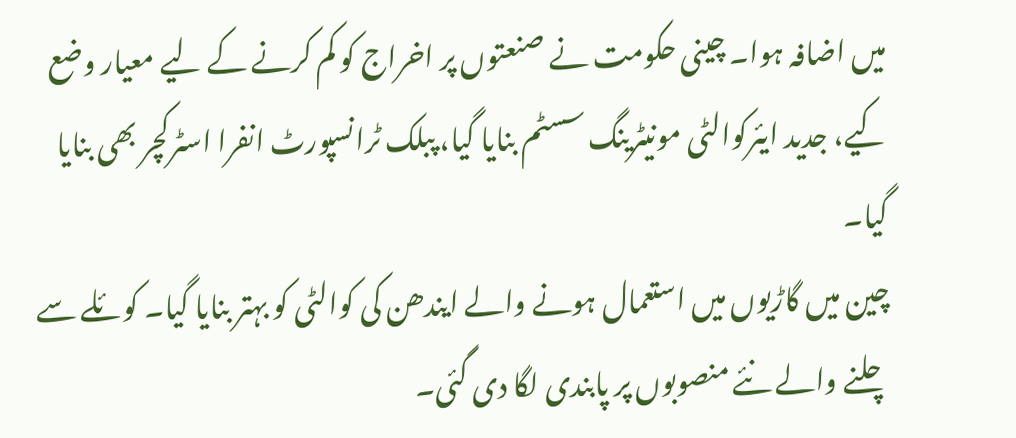میں اضافہ ہوا۔ چینی حکومت نے صنعتوں پر اخراج کو کم کرنے کے لیے معیار وضع کیے، جدید ایئرکوالٹی مونیٹرینگ سسٹم بنایا گیا، پبلک ٹرانسپورٹ انفرا اسٹرکچر بھی بنایا گیا۔
چین میں گاڑیوں میں استعمال ہونے والے ایندھن کی کوالٹی کو بہتر بنایا گیا۔ کوئلے سے چلنے والے نئے منصوبوں پر پابندی لگا دی گئی۔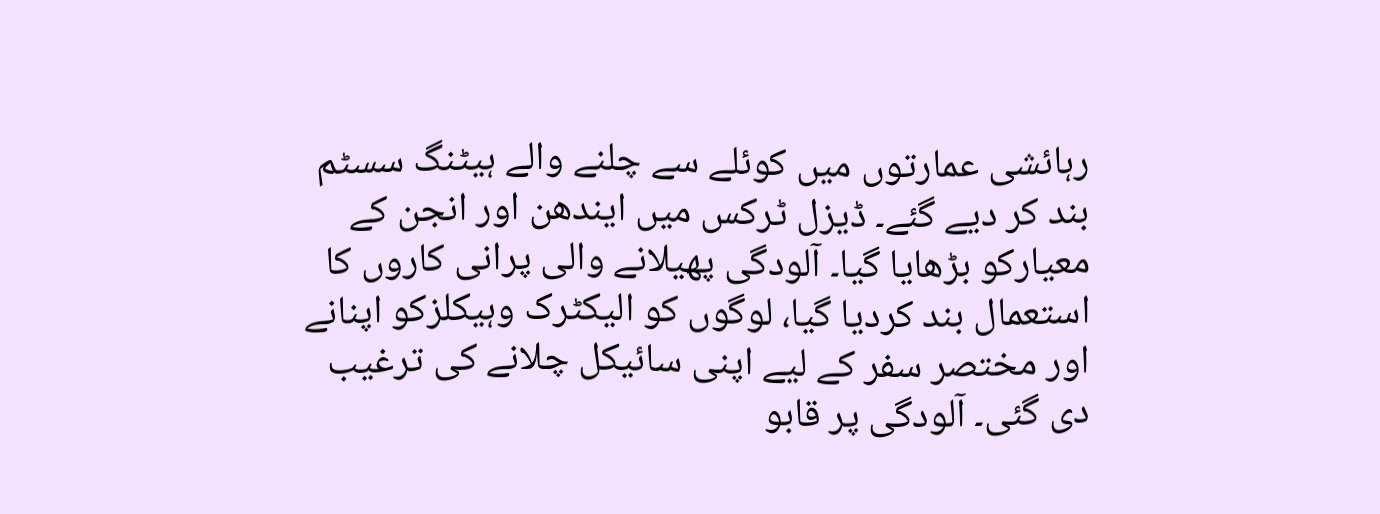رہائشی عمارتوں میں کوئلے سے چلنے والے ہیٹنگ سسٹم بند کر دیے گئے۔ ڈیزل ٹرکس میں ایندھن اور انجن کے معیارکو بڑھایا گیا۔ آلودگی پھیلانے والی پرانی کاروں کا استعمال بند کردیا گیا، لوگوں کو الیکٹرک وہیکلزکو اپنانے اور مختصر سفر کے لیے اپنی سائیکل چلانے کی ترغیب دی گئی۔ آلودگی پر قابو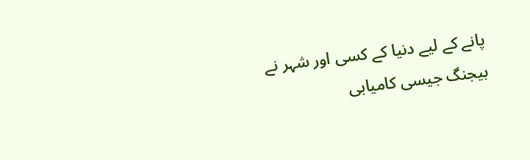پانے کے لیے دنیا کے کسی اور شہر نے بیجنگ جیسی کامیابی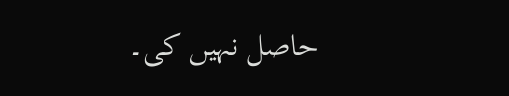حاصل نہیں کی۔